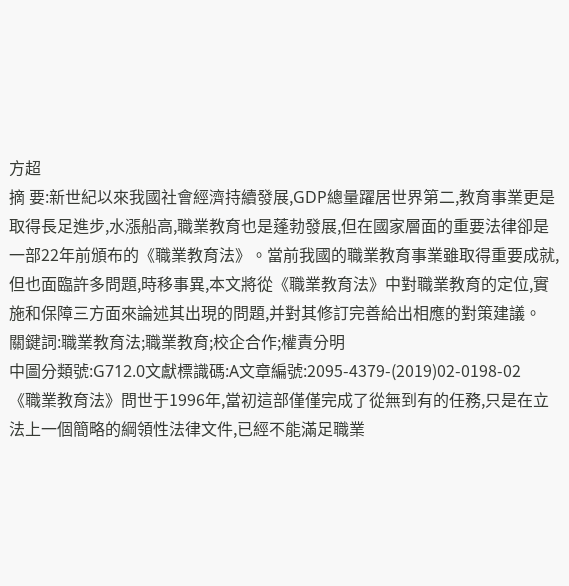方超
摘 要:新世紀以來我國社會經濟持續發展,GDP總量躍居世界第二,教育事業更是取得長足進步,水漲船高,職業教育也是蓬勃發展,但在國家層面的重要法律卻是一部22年前頒布的《職業教育法》。當前我國的職業教育事業雖取得重要成就,但也面臨許多問題,時移事異,本文將從《職業教育法》中對職業教育的定位,實施和保障三方面來論述其出現的問題,并對其修訂完善給出相應的對策建議。
關鍵詞:職業教育法;職業教育;校企合作;權責分明
中圖分類號:G712.0文獻標識碼:A文章編號:2095-4379-(2019)02-0198-02
《職業教育法》問世于1996年,當初這部僅僅完成了從無到有的任務,只是在立法上一個簡略的綱領性法律文件,已經不能滿足職業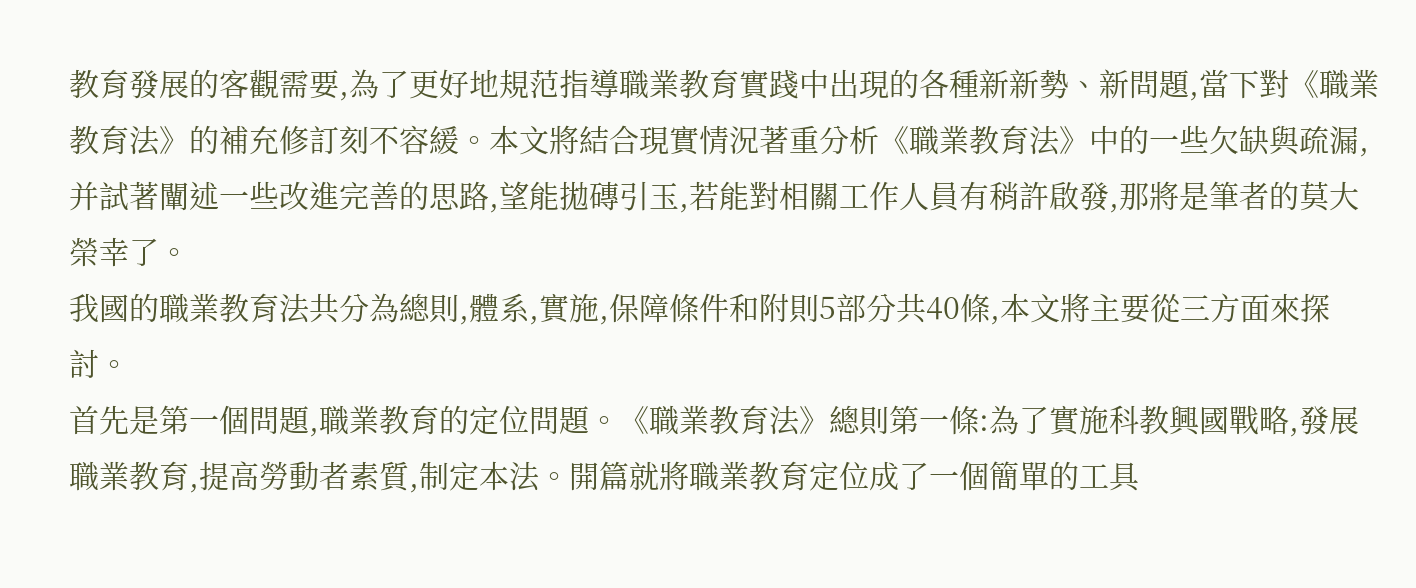教育發展的客觀需要,為了更好地規范指導職業教育實踐中出現的各種新新勢、新問題,當下對《職業教育法》的補充修訂刻不容緩。本文將結合現實情況著重分析《職業教育法》中的一些欠缺與疏漏,并試著闡述一些改進完善的思路,望能拋磚引玉,若能對相關工作人員有稍許啟發,那將是筆者的莫大榮幸了。
我國的職業教育法共分為總則,體系,實施,保障條件和附則5部分共40條,本文將主要從三方面來探討。
首先是第一個問題,職業教育的定位問題。《職業教育法》總則第一條:為了實施科教興國戰略,發展職業教育,提高勞動者素質,制定本法。開篇就將職業教育定位成了一個簡單的工具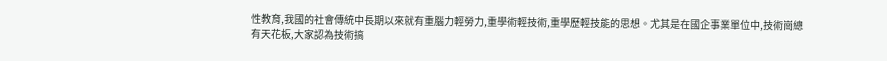性教育,我國的社會傳統中長期以來就有重腦力輕勞力,重學術輕技術,重學歷輕技能的思想。尤其是在國企事業單位中,技術崗總有天花板,大家認為技術搞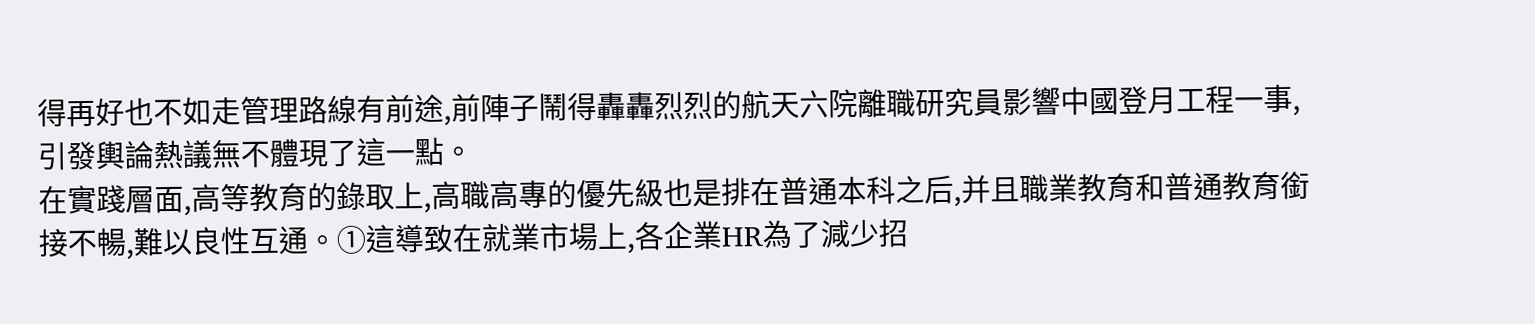得再好也不如走管理路線有前途,前陣子鬧得轟轟烈烈的航天六院離職研究員影響中國登月工程一事,引發輿論熱議無不體現了這一點。
在實踐層面,高等教育的錄取上,高職高專的優先級也是排在普通本科之后,并且職業教育和普通教育銜接不暢,難以良性互通。①這導致在就業市場上,各企業HR為了減少招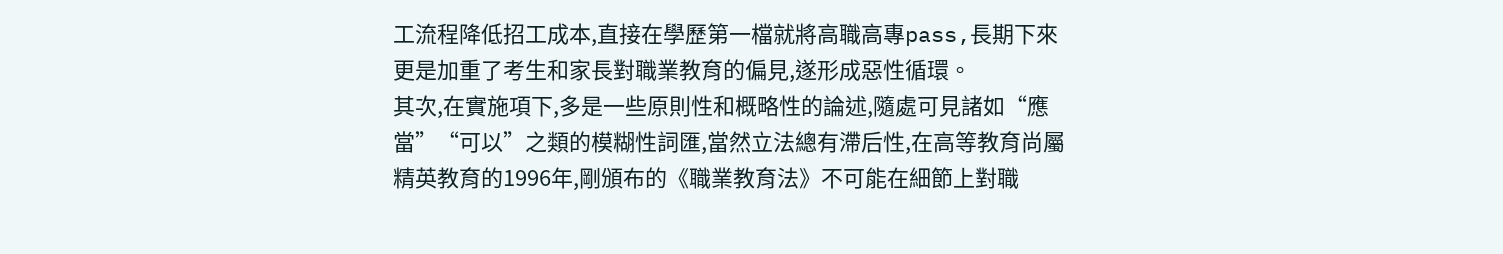工流程降低招工成本,直接在學歷第一檔就將高職高專pass,長期下來更是加重了考生和家長對職業教育的偏見,遂形成惡性循環。
其次,在實施項下,多是一些原則性和概略性的論述,隨處可見諸如“應當”“可以”之類的模糊性詞匯,當然立法總有滯后性,在高等教育尚屬精英教育的1996年,剛頒布的《職業教育法》不可能在細節上對職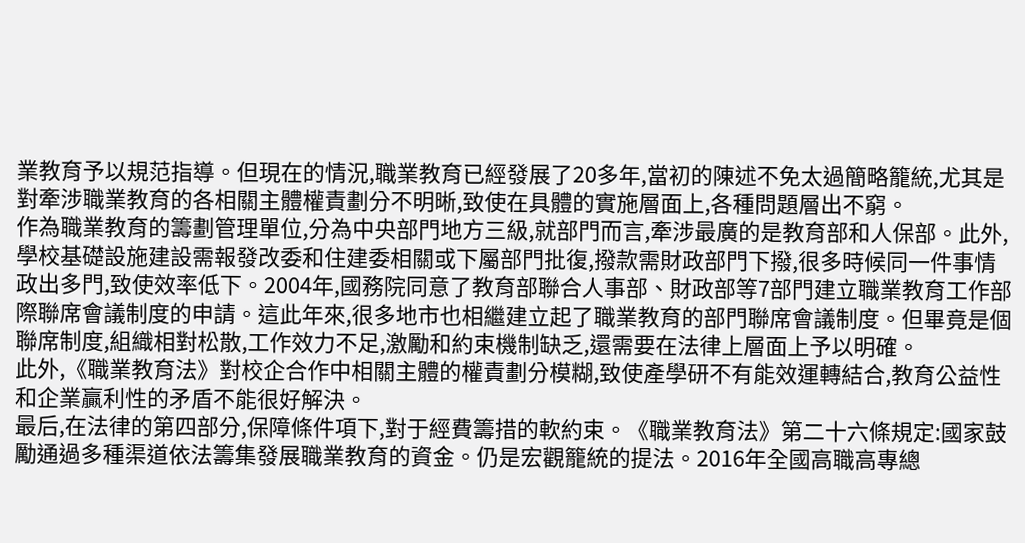業教育予以規范指導。但現在的情況,職業教育已經發展了20多年,當初的陳述不免太過簡略籠統,尤其是對牽涉職業教育的各相關主體權責劃分不明晰,致使在具體的實施層面上,各種問題層出不窮。
作為職業教育的籌劃管理單位,分為中央部門地方三級,就部門而言,牽涉最廣的是教育部和人保部。此外,學校基礎設施建設需報發改委和住建委相關或下屬部門批復,撥款需財政部門下撥,很多時候同一件事情政出多門,致使效率低下。2004年,國務院同意了教育部聯合人事部、財政部等7部門建立職業教育工作部際聯席會議制度的申請。這此年來,很多地市也相繼建立起了職業教育的部門聯席會議制度。但畢竟是個聯席制度,組織相對松散,工作效力不足,激勵和約束機制缺乏,還需要在法律上層面上予以明確。
此外,《職業教育法》對校企合作中相關主體的權責劃分模糊,致使產學研不有能效運轉結合,教育公益性和企業贏利性的矛盾不能很好解決。
最后,在法律的第四部分,保障條件項下,對于經費籌措的軟約束。《職業教育法》第二十六條規定:國家鼓勵通過多種渠道依法籌集發展職業教育的資金。仍是宏觀籠統的提法。2016年全國高職高專總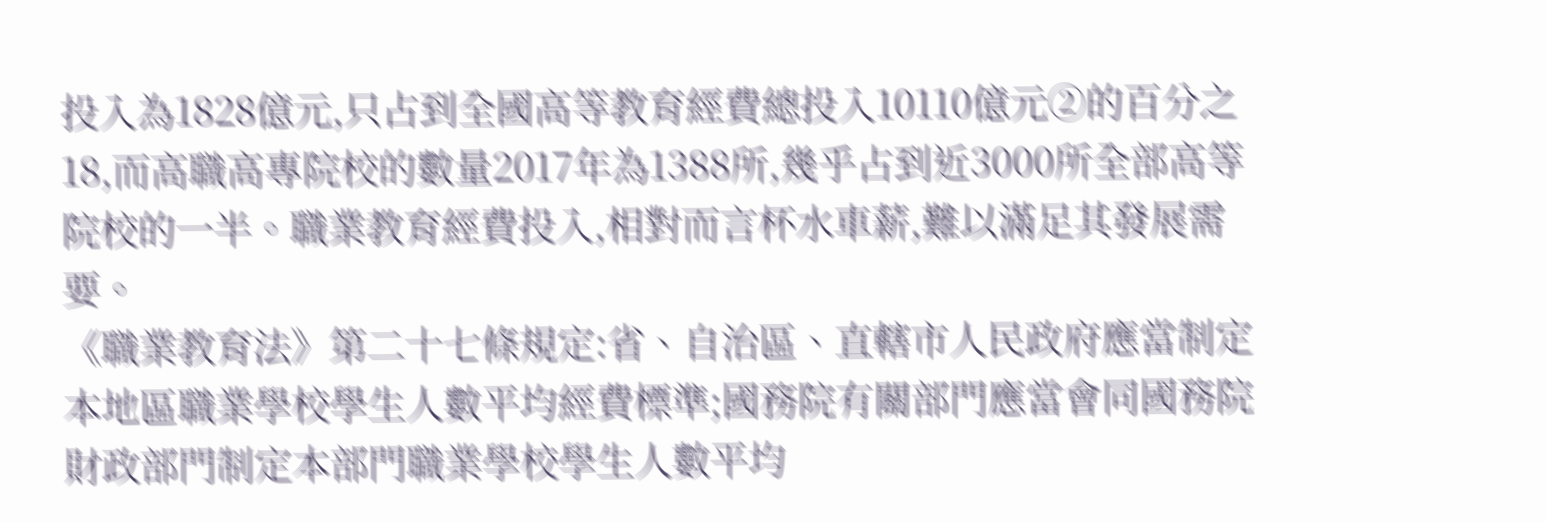投入為1828億元,只占到全國高等教育經費總投入10110億元②的百分之18,而高職高專院校的數量2017年為1388所,幾乎占到近3000所全部高等院校的一半。職業教育經費投入,相對而言杯水車薪,難以滿足其發展需要。
《職業教育法》第二十七條規定:省、自治區、直轄市人民政府應當制定本地區職業學校學生人數平均經費標準;國務院有關部門應當會同國務院財政部門制定本部門職業學校學生人數平均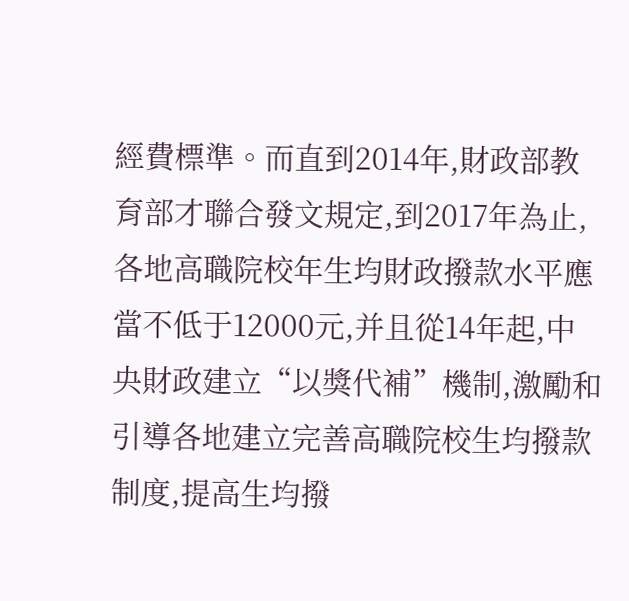經費標準。而直到2014年,財政部教育部才聯合發文規定,到2017年為止,各地高職院校年生均財政撥款水平應當不低于12000元,并且從14年起,中央財政建立“以獎代補”機制,激勵和引導各地建立完善高職院校生均撥款制度,提高生均撥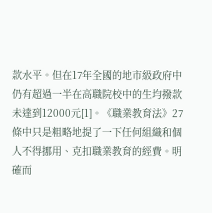款水平。但在17年全國的地市級政府中仍有超過一半在高職院校中的生均撥款未達到12000元[1]。《職業教育法》27條中只是粗略地提了一下任何組織和個人不得挪用、克扣職業教育的經費。明確而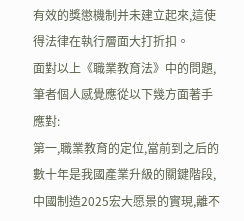有效的獎懲機制并未建立起來,這使得法律在執行層面大打折扣。
面對以上《職業教育法》中的問題,筆者個人感覺應從以下幾方面著手應對:
第一,職業教育的定位,當前到之后的數十年是我國產業升級的關鍵階段,中國制造2025宏大愿景的實現,離不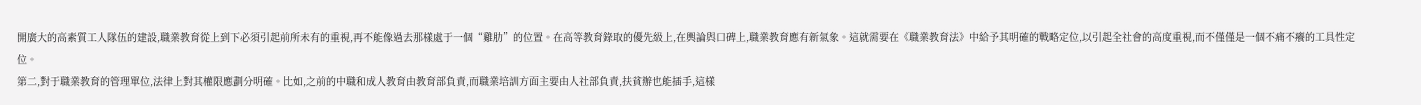開廣大的高素質工人隊伍的建設,職業教育從上到下必須引起前所未有的重視,再不能像過去那樣處于一個“雞肋”的位置。在高等教育錄取的優先級上,在輿論與口碑上,職業教育應有新氣象。這就需要在《職業教育法》中給予其明確的戰略定位,以引起全社會的高度重視,而不僅僅是一個不痛不癢的工具性定位。
第二,對于職業教育的管理單位,法律上對其權限應劃分明確。比如,之前的中職和成人教育由教育部負責,而職業培訓方面主要由人社部負責,扶貧辦也能插手,這樣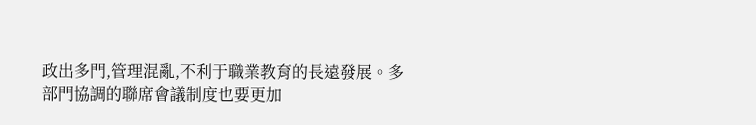政出多門,管理混亂,不利于職業教育的長遠發展。多部門協調的聯席會議制度也要更加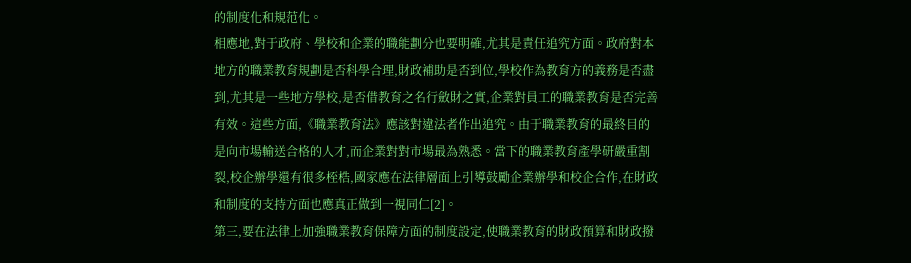的制度化和規范化。
相應地,對于政府、學校和企業的職能劃分也要明確,尤其是責任追究方面。政府對本地方的職業教育規劃是否科學合理,財政補助是否到位,學校作為教育方的義務是否盡到,尤其是一些地方學校,是否借教育之名行斂財之實,企業對員工的職業教育是否完善有效。這些方面,《職業教育法》應該對違法者作出追究。由于職業教育的最終目的是向市場輸送合格的人才,而企業對對市場最為熟悉。當下的職業教育產學研嚴重割裂,校企辦學還有很多桎梏,國家應在法律層面上引導鼓勵企業辦學和校企合作,在財政和制度的支持方面也應真正做到一視同仁[2]。
第三,要在法律上加強職業教育保障方面的制度設定,使職業教育的財政預算和財政撥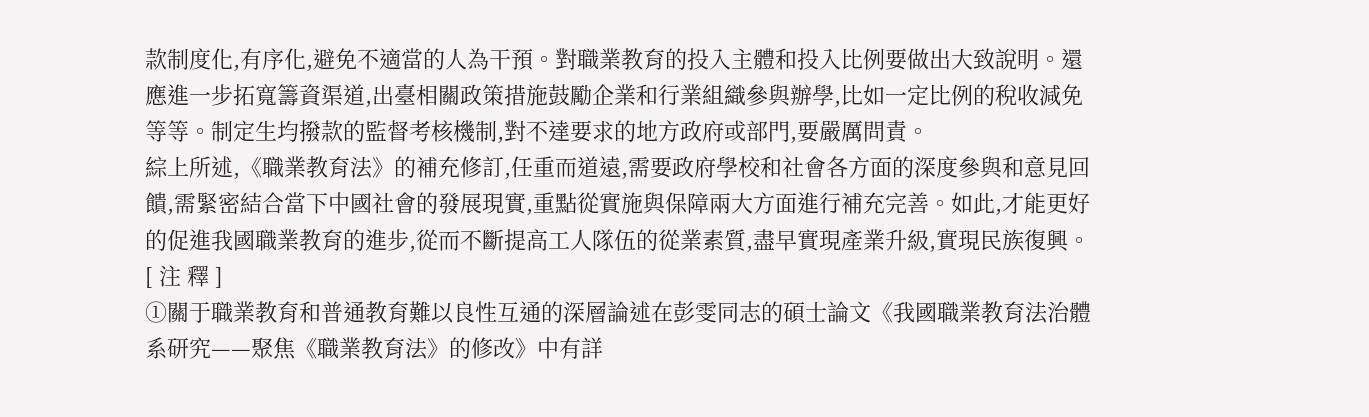款制度化,有序化,避免不適當的人為干預。對職業教育的投入主體和投入比例要做出大致說明。還應進一步拓寬籌資渠道,出臺相關政策措施鼓勵企業和行業組織參與辦學,比如一定比例的稅收減免等等。制定生均撥款的監督考核機制,對不達要求的地方政府或部門,要嚴厲問責。
綜上所述,《職業教育法》的補充修訂,任重而道遠,需要政府學校和社會各方面的深度參與和意見回饋,需緊密結合當下中國社會的發展現實,重點從實施與保障兩大方面進行補充完善。如此,才能更好的促進我國職業教育的進步,從而不斷提高工人隊伍的從業素質,盡早實現產業升級,實現民族復興。
[ 注 釋 ]
①關于職業教育和普通教育難以良性互通的深層論述在彭雯同志的碩士論文《我國職業教育法治體系研究——聚焦《職業教育法》的修改》中有詳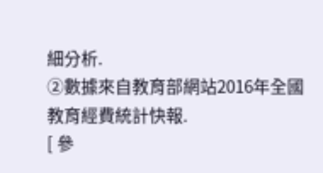細分析.
②數據來自教育部網站2016年全國教育經費統計快報.
[ 參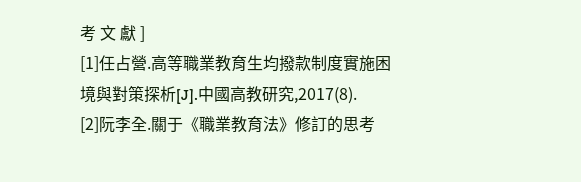考 文 獻 ]
[1]任占營.高等職業教育生均撥款制度實施困境與對策探析[J].中國高教研究,2017(8).
[2]阮李全.關于《職業教育法》修訂的思考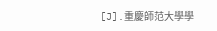[J].重慶師范大學學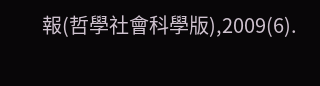報(哲學社會科學版),2009(6).